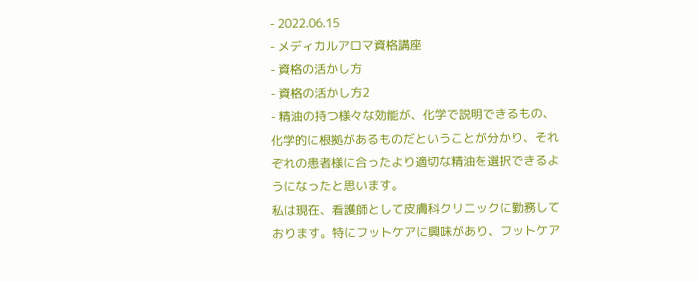- 2022.06.15
- メディカルアロマ資格講座
- 資格の活かし方
- 資格の活かし方2
- 精油の持つ様々な効能が、化学で説明できるもの、化学的に根拠があるものだということが分かり、それぞれの患者様に合ったより適切な精油を選択できるようになったと思います。
私は現在、看護師として皮膚科クリニックに勤務しております。特にフットケアに興味があり、フットケア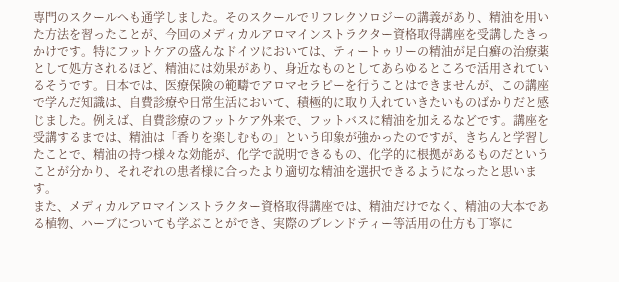専門のスクールへも通学しました。そのスクールでリフレクソロジーの講義があり、精油を用いた方法を習ったことが、今回のメディカルアロマインストラクター資格取得講座を受講したきっかけです。特にフットケアの盛んなドイツにおいては、ティートゥリーの精油が足白癬の治療薬として処方されるほど、精油には効果があり、身近なものとしてあらゆるところで活用されているそうです。日本では、医療保険の範疇でアロマセラピーを行うことはできませんが、この講座で学んだ知識は、自費診療や日常生活において、積極的に取り入れていきたいものばかりだと感じました。例えば、自費診療のフットケア外来で、フットバスに精油を加えるなどです。講座を受講するまでは、精油は「香りを楽しむもの」という印象が強かったのですが、きちんと学習したことで、精油の持つ様々な効能が、化学で説明できるもの、化学的に根拠があるものだということが分かり、それぞれの患者様に合ったより適切な精油を選択できるようになったと思います。
また、メディカルアロマインストラクター資格取得講座では、精油だけでなく、精油の大本である植物、ハーブについても学ぶことができ、実際のブレンドティー等活用の仕方も丁寧に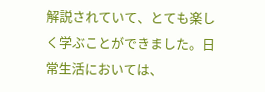解説されていて、とても楽しく学ぶことができました。日常生活においては、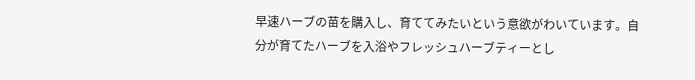早速ハーブの苗を購入し、育ててみたいという意欲がわいています。自分が育てたハーブを入浴やフレッシュハーブティーとし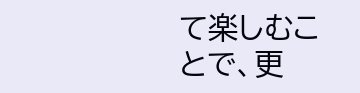て楽しむことで、更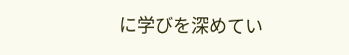に学びを深めてい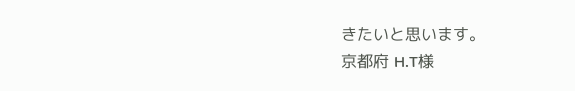きたいと思います。
京都府 H.T様